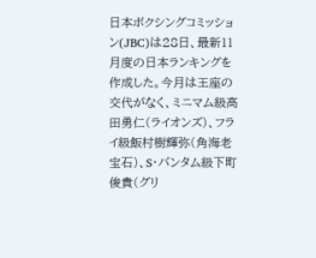日本ボクシングコミッション(JBC)は28日、最新11月度の日本ランキングを作成した。今月は王座の交代がなく、ミニマム級高田勇仁(ライオンズ)、フライ級飯村樹輝弥(角海老宝石)、S・バンタム級下町俊貴(グリ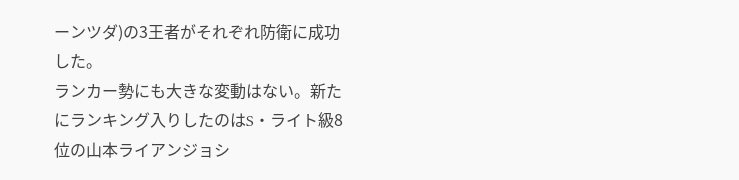ーンツダ)の3王者がそれぞれ防衛に成功した。
ランカー勢にも大きな変動はない。新たにランキング入りしたのはS・ライト級8位の山本ライアンジョシ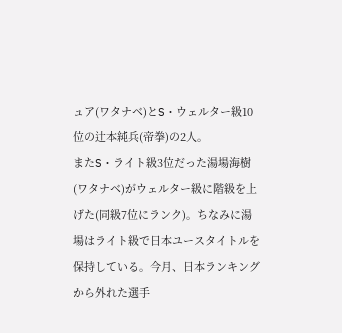ュア(ワタナベ)とS・ウェルター級10位の辻本純兵(帝拳)の2人。
またS・ライト級3位だった湯場海樹(ワタナベ)がウェルター級に階級を上げた(同級7位にランク)。ちなみに湯場はライト級で日本ユースタイトルを保持している。今月、日本ランキングから外れた選手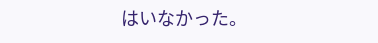はいなかった。